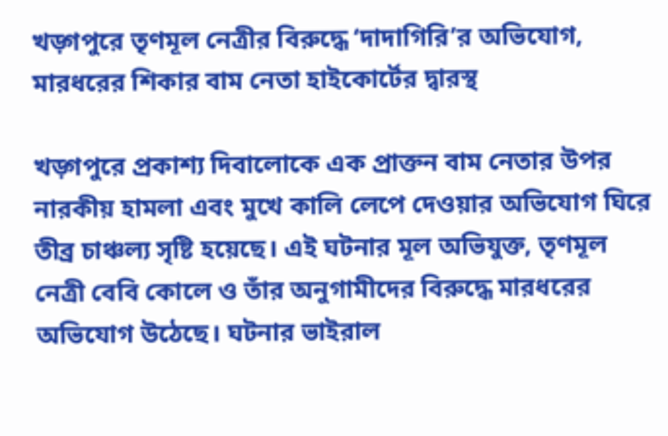খড়্গপুরে তৃণমূল নেত্রীর বিরুদ্ধে ‘দাদাগিরি’র অভিযোগ, মারধরের শিকার বাম নেতা হাইকোর্টের দ্বারস্থ

খড়্গপুরে প্রকাশ্য দিবালোকে এক প্রাক্তন বাম নেতার উপর নারকীয় হামলা এবং মুখে কালি লেপে দেওয়ার অভিযোগ ঘিরে তীব্র চাঞ্চল্য সৃষ্টি হয়েছে। এই ঘটনার মূল অভিযুক্ত, তৃণমূল নেত্রী বেবি কোলে ও তাঁর অনুগামীদের বিরুদ্ধে মারধরের অভিযোগ উঠেছে। ঘটনার ভাইরাল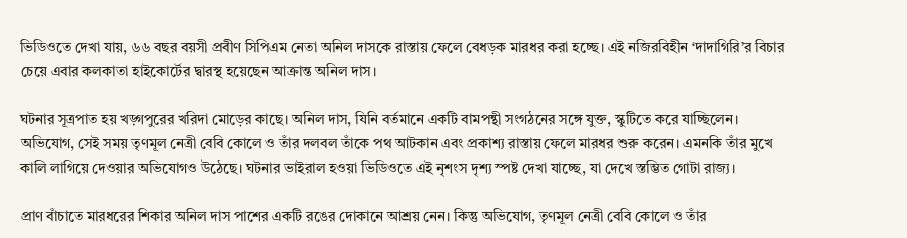ভিডিওতে দেখা যায়, ৬৬ বছর বয়সী প্রবীণ সিপিএম নেতা অনিল দাসকে রাস্তায় ফেলে বেধড়ক মারধর করা হচ্ছে। এই নজিরবিহীন ‘দাদাগিরি’র বিচার চেয়ে এবার কলকাতা হাইকোর্টের দ্বারস্থ হয়েছেন আক্রান্ত অনিল দাস।

ঘটনার সূত্রপাত হয় খড়্গপুরের খরিদা মোড়ের কাছে। অনিল দাস, যিনি বর্তমানে একটি বামপন্থী সংগঠনের সঙ্গে যুক্ত, স্কুটিতে করে যাচ্ছিলেন। অভিযোগ, সেই সময় তৃণমূল নেত্রী বেবি কোলে ও তাঁর দলবল তাঁকে পথ আটকান এবং প্রকাশ্য রাস্তায় ফেলে মারধর শুরু করেন। এমনকি তাঁর মুখে কালি লাগিয়ে দেওয়ার অভিযোগও উঠেছে। ঘটনার ভাইরাল হওয়া ভিডিওতে এই নৃশংস দৃশ্য স্পষ্ট দেখা যাচ্ছে, যা দেখে স্তম্ভিত গোটা রাজ্য।

প্রাণ বাঁচাতে মারধরের শিকার অনিল দাস পাশের একটি রঙের দোকানে আশ্রয় নেন। কিন্তু অভিযোগ, তৃণমূল নেত্রী বেবি কোলে ও তাঁর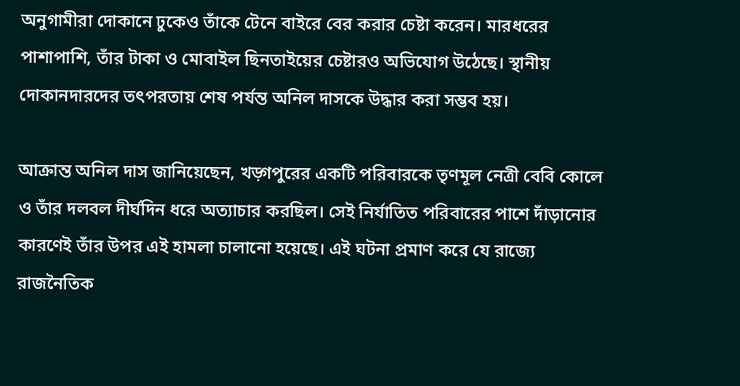অনুগামীরা দোকানে ঢুকেও তাঁকে টেনে বাইরে বের করার চেষ্টা করেন। মারধরের পাশাপাশি, তাঁর টাকা ও মোবাইল ছিনতাইয়ের চেষ্টারও অভিযোগ উঠেছে। স্থানীয় দোকানদারদের তৎপরতায় শেষ পর্যন্ত অনিল দাসকে উদ্ধার করা সম্ভব হয়।

আক্রান্ত অনিল দাস জানিয়েছেন, খড়্গপুরের একটি পরিবারকে তৃণমূল নেত্রী বেবি কোলে ও তাঁর দলবল দীর্ঘদিন ধরে অত্যাচার করছিল। সেই নির্যাতিত পরিবারের পাশে দাঁড়ানোর কারণেই তাঁর উপর এই হামলা চালানো হয়েছে। এই ঘটনা প্রমাণ করে যে রাজ্যে রাজনৈতিক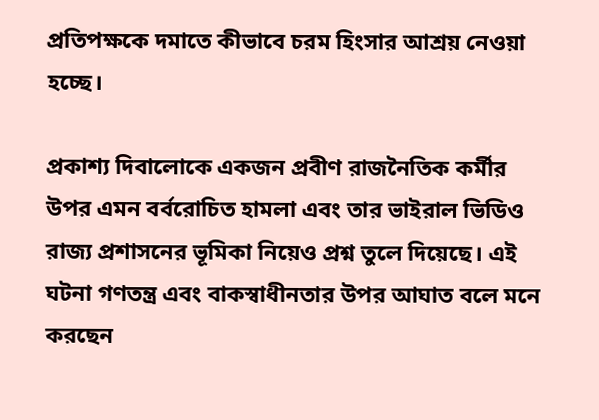প্রতিপক্ষকে দমাতে কীভাবে চরম হিংসার আশ্রয় নেওয়া হচ্ছে।

প্রকাশ্য দিবালোকে একজন প্রবীণ রাজনৈতিক কর্মীর উপর এমন বর্বরোচিত হামলা এবং তার ভাইরাল ভিডিও রাজ্য প্রশাসনের ভূমিকা নিয়েও প্রশ্ন তুলে দিয়েছে। এই ঘটনা গণতন্ত্র এবং বাকস্বাধীনতার উপর আঘাত বলে মনে করছেন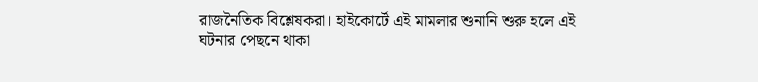রাজনৈতিক বিশ্লেষকরা। হাইকোর্টে এই মামলার শুনানি শুরু হলে এই ঘটনার পেছনে থাকা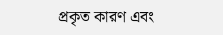প্রকৃত কারণ এবং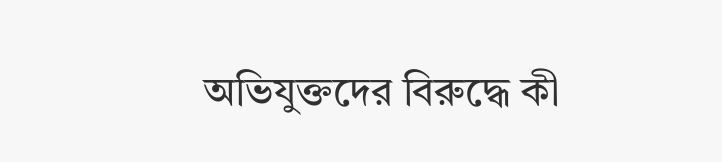অভিযুক্তদের বিরুদ্ধে কী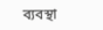ব্যবস্থা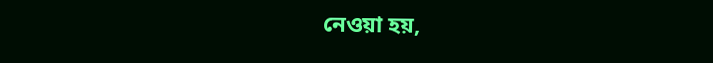নেওয়া হয়,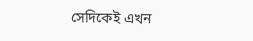সেদিকেই এখন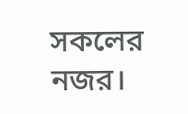সকলের নজর।